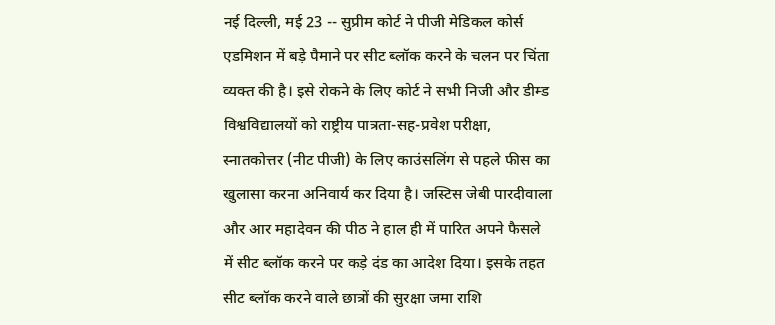नई दिल्ली, मई 23 -- सुप्रीम कोर्ट ने पीजी मेडिकल कोर्स एडमिशन में बड़े पैमाने पर सीट ब्लॉक करने के चलन पर चिंता व्यक्त की है। इसे रोकने के लिए कोर्ट ने सभी निजी और डीम्ड विश्वविद्यालयों को राष्ट्रीय पात्रता-सह-प्रवेश परीक्षा, स्नातकोत्तर (नीट पीजी) के लिए काउंसलिंग से पहले फीस का खुलासा करना अनिवार्य कर दिया है। जस्टिस जेबी पारदीवाला और आर महादेवन की पीठ ने हाल ही में पारित अपने फैसले में सीट ब्लॉक करने पर कड़े दंड का आदेश दिया। इसके तहत सीट ब्लॉक करने वाले छात्रों की सुरक्षा जमा राशि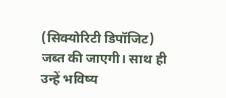(सिक्योरिटी डिपॉजिट) जब्त की जाएगी। साथ ही उन्हें भविष्य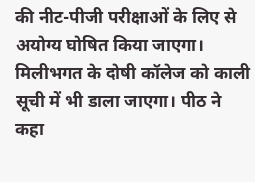की नीट-पीजी परीक्षाओं के लिए से अयोग्य घोषित किया जाएगा। मिलीभगत के दोषी कॉलेज को काली सूची में भी डाला जाएगा। पीठ ने कहा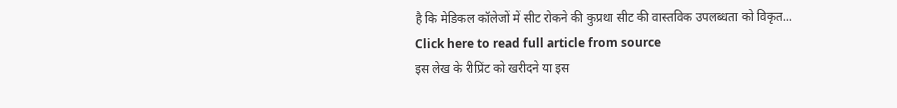है कि मेडिकल कॉलेजों में सीट रोकने की कुप्रथा सीट की वास्तविक उपलब्धता को विकृत...
Click here to read full article from source
इस लेख के रीप्रिंट को खरीदने या इस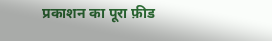प्रकाशन का पूरा फ़ीड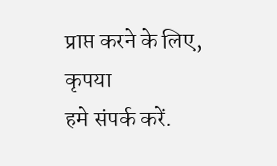प्राप्त करने के लिए, कृपया
हमे संपर्क करें.